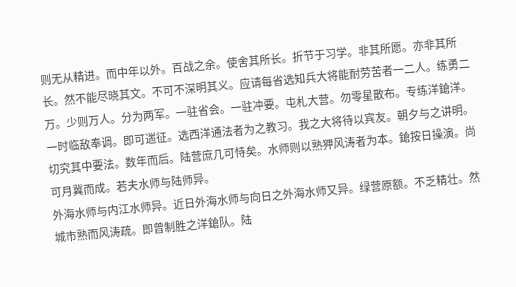则无从精进。而中年以外。百战之余。使舍其所长。折节于习学。非其所愿。亦非其所长。然不能尽晓其文。不可不深明其义。应请每省选知兵大将能耐劳苦者一二人。练勇二万。少则万人。分为两军。一驻省会。一驻冲要。屯札大营。勿零星散布。专练洋鎗洋。一时临敌奉调。即可遄征。选西洋通法者为之教习。我之大将待以宾友。朝夕与之讲明。切究其中要法。数年而后。陆营庶几可恃矣。水师则以熟狎风涛者为本。鎗按日操演。尚可月冀而成。若夫水师与陆师异。
外海水师与内江水师异。近日外海水师与向日之外海水师又异。绿营原额。不乏精壮。然城市熟而风涛疏。即曾制胜之洋鎗队。陆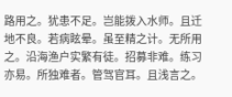路用之。犹患不足。岂能拨入水师。且迁地不良。若病眩晕。虽至精之计。无所用之。沿海渔户实繁有徒。招募非难。练习亦易。所独难者。管驾官耳。且浅言之。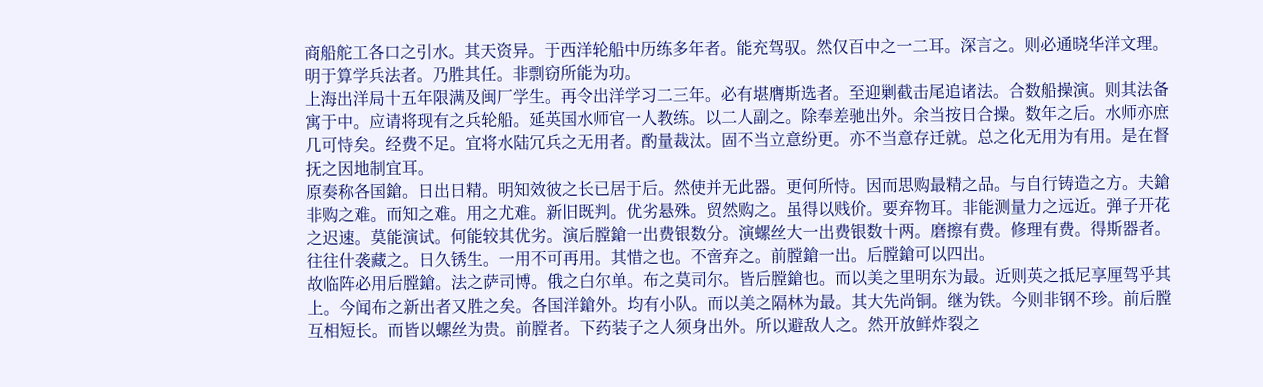商船舵工各口之引水。其天资异。于西洋轮船中历练多年者。能充驾驭。然仅百中之一二耳。深言之。则必通晓华洋文理。明于算学兵法者。乃胜其任。非剽窃所能为功。
上海出洋局十五年限满及闽厂学生。再令出洋学习二三年。必有堪膺斯选者。至迎剿截击尾追诸法。合数船操演。则其法备寓于中。应请将现有之兵轮船。延英国水师官一人教练。以二人副之。除奉差驰出外。余当按日合操。数年之后。水师亦庶几可恃矣。经费不足。宜将水陆冗兵之无用者。酌量裁汰。固不当立意纷更。亦不当意存迁就。总之化无用为有用。是在督抚之因地制宜耳。
原奏称各国鎗。日出日精。明知效彼之长已居于后。然使并无此器。更何所恃。因而思购最精之品。与自行铸造之方。夫鎗非购之难。而知之难。用之尤难。新旧既判。优劣悬殊。贸然购之。虽得以贱价。要弃物耳。非能测量力之远近。弹子开花之迟速。莫能演试。何能较其优劣。演后膛鎗一出费银数分。演螺丝大一出费银数十两。磨擦有费。修理有费。得斯器者。往往什袭藏之。日久锈生。一用不可再用。其惜之也。不啻弃之。前膛鎗一出。后膛鎗可以四出。
故临阵必用后膛鎗。法之萨司博。俄之白尔单。布之莫司尔。皆后膛鎗也。而以美之里明东为最。近则英之抵尼享厘驾乎其上。今闻布之新出者又胜之矣。各国洋鎗外。均有小队。而以美之隔林为最。其大先尚铜。继为铁。今则非钢不珍。前后膛互相短长。而皆以螺丝为贵。前膛者。下药装子之人须身出外。所以避敌人之。然开放鲜炸裂之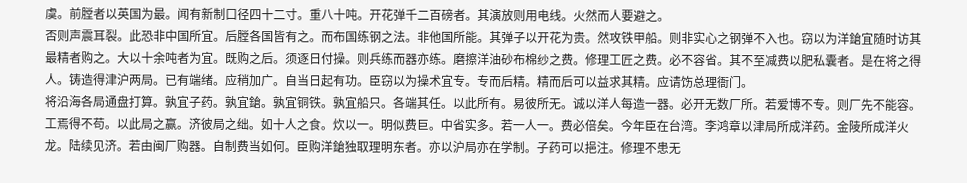虞。前膛者以英国为最。闻有新制口径四十二寸。重八十吨。开花弹千二百磅者。其演放则用电线。火然而人要避之。
否则声震耳裂。此恐非中国所宜。后膛各国皆有之。而布国练钢之法。非他国所能。其弹子以开花为贵。然攻铁甲船。则非实心之钢弹不入也。窃以为洋鎗宜随时访其最精者购之。大以十余吨者为宜。既购之后。须逐日付操。则兵练而器亦练。磨擦洋油砂布棉纱之费。修理工匠之费。必不容省。其不至减费以肥私囊者。是在将之得人。铸造得津沪两局。已有端绪。应稍加广。自当日起有功。臣窃以为操术宜专。专而后精。精而后可以益求其精。应请饬总理衙门。
将沿海各局通盘打算。孰宜子药。孰宜鎗。孰宜铜铁。孰宜船只。各端其任。以此所有。易彼所无。诚以洋人每造一器。必开无数厂所。若爱博不专。则厂先不能容。工焉得不苟。以此局之赢。济彼局之绌。如十人之食。炊以一。明似费巨。中省实多。若一人一。费必倍矣。今年臣在台湾。李鸿章以津局所成洋药。金陵所成洋火龙。陆续见济。若由闽厂购器。自制费当如何。臣购洋鎗独取理明东者。亦以沪局亦在学制。子药可以挹注。修理不患无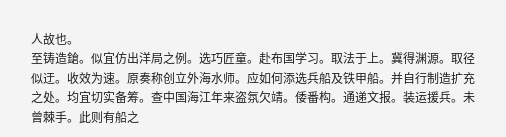人故也。
至铸造鎗。似宜仿出洋局之例。选巧匠童。赴布国学习。取法于上。冀得渊源。取径似迂。收效为速。原奏称创立外海水师。应如何添选兵船及铁甲船。并自行制造扩充之处。均宜切实备筹。查中国海江年来盗氛欠靖。倭番构。通递文报。装运援兵。未曾棘手。此则有船之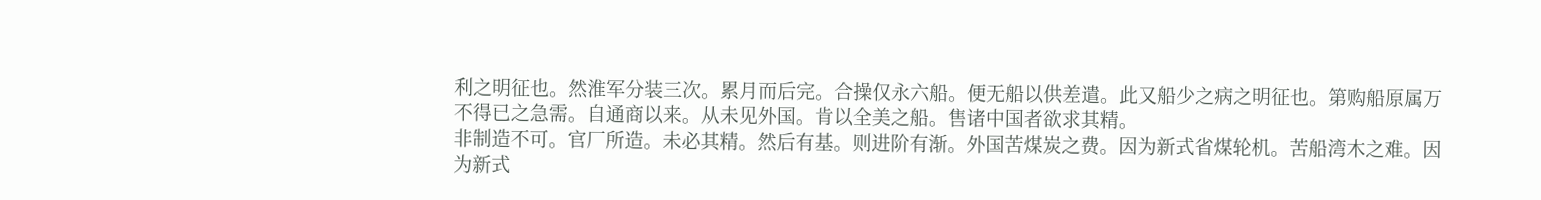利之明征也。然淮军分装三次。累月而后完。合操仅永六船。便无船以供差遣。此又船少之病之明征也。第购船原属万不得已之急需。自通商以来。从未见外国。肯以全美之船。售诸中国者欲求其精。
非制造不可。官厂所造。未必其精。然后有基。则进阶有渐。外国苦煤炭之费。因为新式省煤轮机。苦船湾木之难。因为新式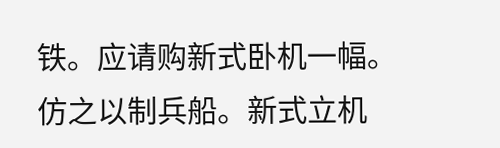铁。应请购新式卧机一幅。仿之以制兵船。新式立机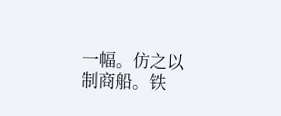一幅。仿之以制商船。铁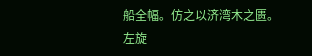船全幅。仿之以济湾木之匮。
左旋